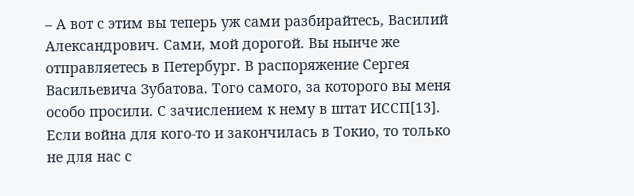– А вот с этим вы теперь уж сами разбирайтесь, Василий Александрович. Сами, мой дорогой. Вы нынче же отправляетесь в Петербург. В распоряжение Сергея Васильевича Зубатова. Того самого, за которого вы меня особо просили. С зачислением к нему в штат ИССП[13]. Если война для кого-то и закончилась в Токио, то только не для нас с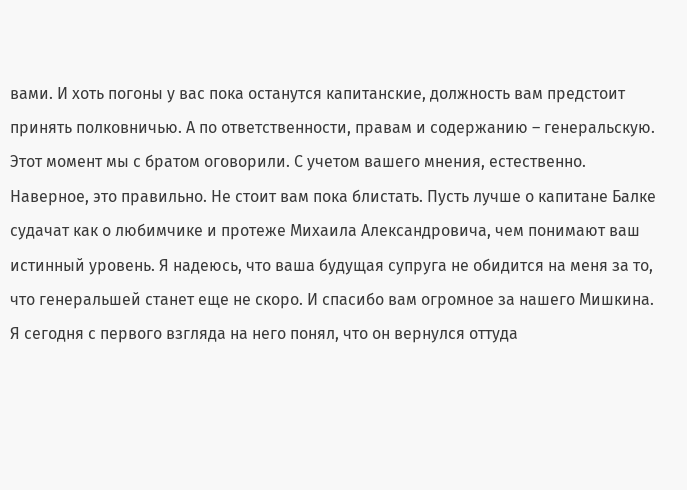вами. И хоть погоны у вас пока останутся капитанские, должность вам предстоит принять полковничью. А по ответственности, правам и содержанию – генеральскую. Этот момент мы с братом оговорили. С учетом вашего мнения, естественно. Наверное, это правильно. Не стоит вам пока блистать. Пусть лучше о капитане Балке судачат как о любимчике и протеже Михаила Александровича, чем понимают ваш истинный уровень. Я надеюсь, что ваша будущая супруга не обидится на меня за то, что генеральшей станет еще не скоро. И спасибо вам огромное за нашего Мишкина. Я сегодня с первого взгляда на него понял, что он вернулся оттуда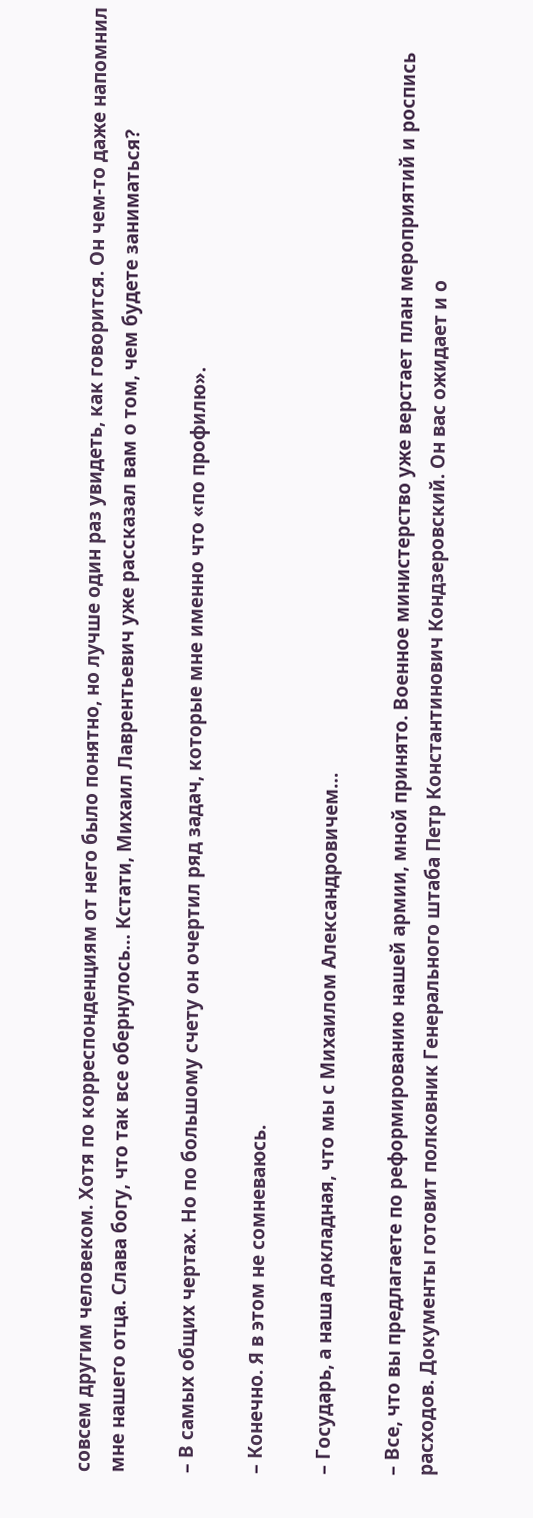совсем другим человеком. Хотя по корреспонденциям от него было понятно, но лучше один раз увидеть, как говорится. Он чем-то даже напомнил мне нашего отца. Слава богу, что так все обернулось… Кстати, Михаил Лаврентьевич уже рассказал вам о том, чем будете заниматься?

– В самых общих чертах. Но по большому счету он очертил ряд задач, которые мне именно что «по профилю».

– Конечно. Я в этом не сомневаюсь.

– Государь, а наша докладная, что мы с Михаилом Александровичем…

– Все, что вы предлагаете по реформированию нашей армии, мной принято. Военное министерство уже верстает план мероприятий и роспись расходов. Документы готовит полковник Генерального штаба Петр Константинович Кондзеровский. Он вас ожидает и о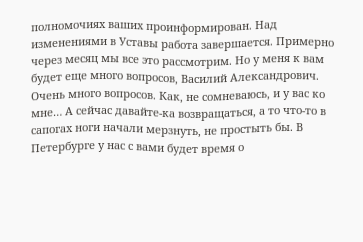полномочиях ваших проинформирован. Над изменениями в Уставы работа завершается. Примерно через месяц мы все это рассмотрим. Но у меня к вам будет еще много вопросов, Василий Александрович. Очень много вопросов. Как, не сомневаюсь, и у вас ко мне… А сейчас давайте-ка возвращаться, а то что-то в сапогах ноги начали мерзнуть, не простыть бы. В Петербурге у нас с вами будет время о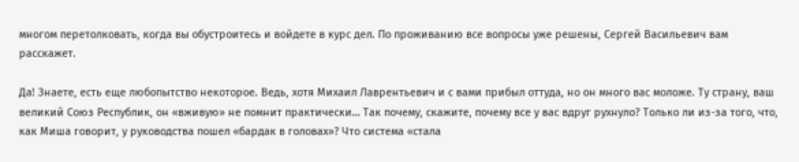многом перетолковать, когда вы обустроитесь и войдете в курс дел. По проживанию все вопросы уже решены, Сергей Васильевич вам расскажет.

Да! Знаете, есть еще любопытство некоторое. Ведь, хотя Михаил Лаврентьевич и с вами прибыл оттуда, но он много вас моложе. Ту страну, ваш великий Союз Республик, он «вживую» не помнит практически… Так почему, скажите, почему все у вас вдруг рухнуло? Только ли из-за того, что, как Миша говорит, у руководства пошел «бардак в головах»? Что система «стала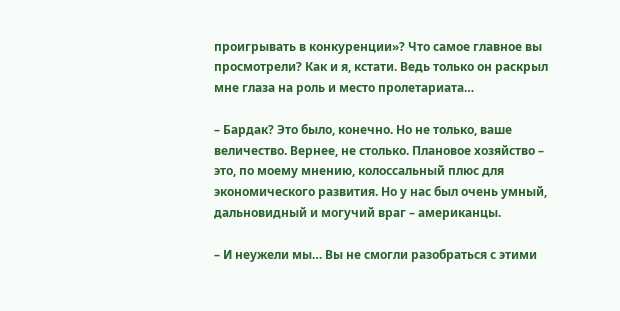проигрывать в конкуренции»? Что самое главное вы просмотрели? Как и я, кстати. Ведь только он раскрыл мне глаза на роль и место пролетариата…

– Бардак? Это было, конечно. Но не только, ваше величество. Вернее, не столько. Плановое хозяйство – это, по моему мнению, колоссальный плюс для экономического развития. Но у нас был очень умный, дальновидный и могучий враг – американцы.

– И неужели мы… Вы не смогли разобраться с этими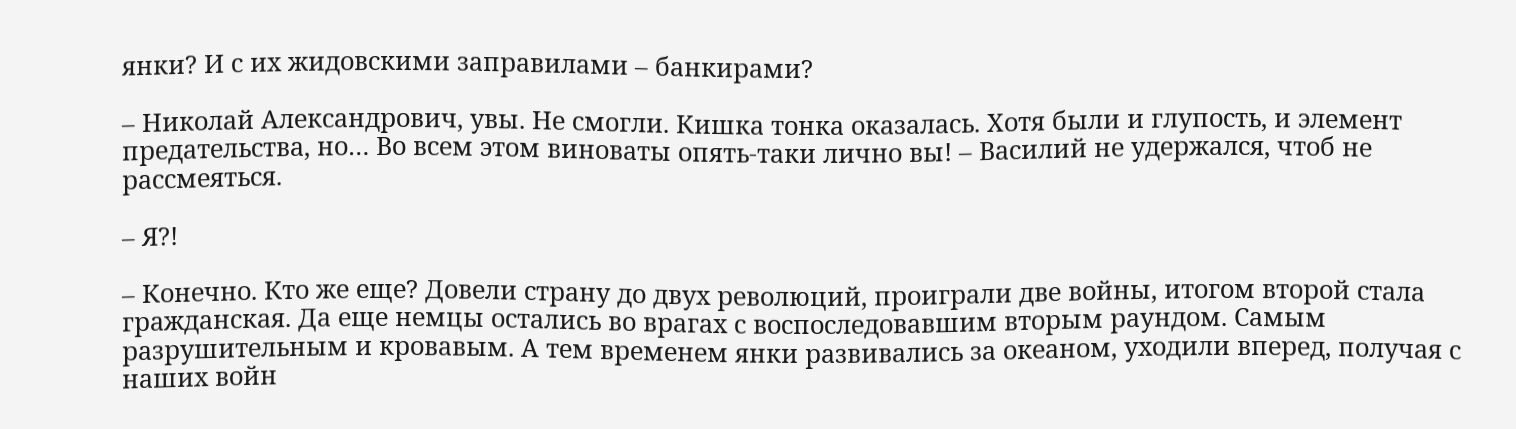янки? И с их жидовскими заправилами – банкирами?

– Николай Александрович, увы. Не смогли. Кишка тонка оказалась. Хотя были и глупость, и элемент предательства, но… Во всем этом виноваты опять-таки лично вы! – Василий не удержался, чтоб не рассмеяться.

– Я?!

– Конечно. Кто же еще? Довели страну до двух революций, проиграли две войны, итогом второй стала гражданская. Да еще немцы остались во врагах с воспоследовавшим вторым раундом. Самым разрушительным и кровавым. А тем временем янки развивались за океаном, уходили вперед, получая с наших войн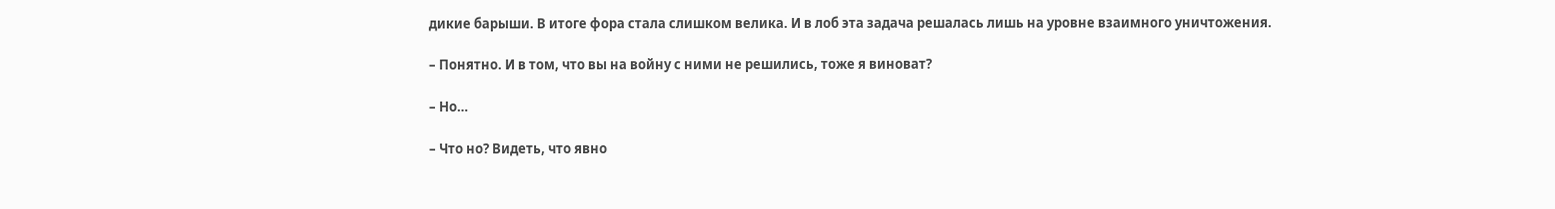дикие барыши. В итоге фора стала слишком велика. И в лоб эта задача решалась лишь на уровне взаимного уничтожения.

– Понятно. И в том, что вы на войну с ними не решились, тоже я виноват?

– Но…

– Что но? Видеть, что явно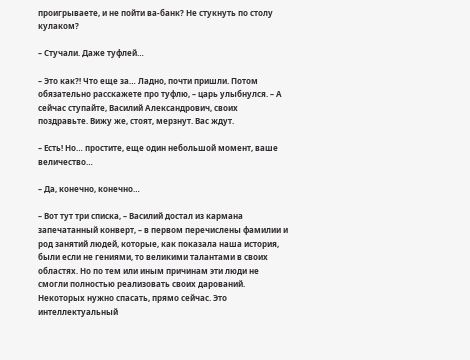проигрываете, и не пойти ва-банк? Не стукнуть по столу кулаком?

– Стучали. Даже туфлей…

– Это как?! Что еще за… Ладно, почти пришли. Потом обязательно расскажете про туфлю, – царь улыбнулся. – А сейчас ступайте, Василий Александрович, своих поздравьте. Вижу же, стоят, мерзнут. Вас ждут.

– Есть! Но… простите, еще один небольшой момент, ваше величество…

– Да, конечно, конечно…

– Вот тут три списка, – Василий достал из кармана запечатанный конверт, – в первом перечислены фамилии и род занятий людей, которые, как показала наша история, были если не гениями, то великими талантами в своих областях. Но по тем или иным причинам эти люди не смогли полностью реализовать своих дарований. Некоторых нужно спасать, прямо сейчас. Это интеллектуальный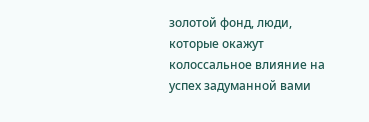золотой фонд, люди, которые окажут колоссальное влияние на успех задуманной вами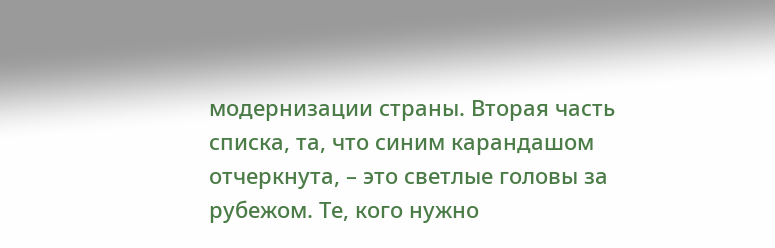модернизации страны. Вторая часть списка, та, что синим карандашом отчеркнута, – это светлые головы за рубежом. Те, кого нужно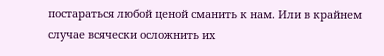постараться любой ценой сманить к нам. Или в крайнем случае всячески осложнить их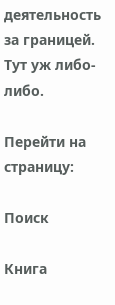деятельность за границей. Тут уж либо-либо.

Перейти на страницу:

Поиск

Книга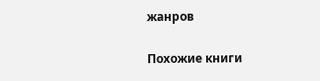жанров

Похожие книги